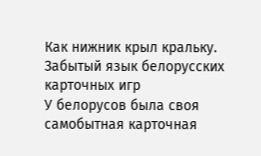Как нижник крыл кральку. Забытый язык белорусских карточных игр
У белорусов была своя самобытная карточная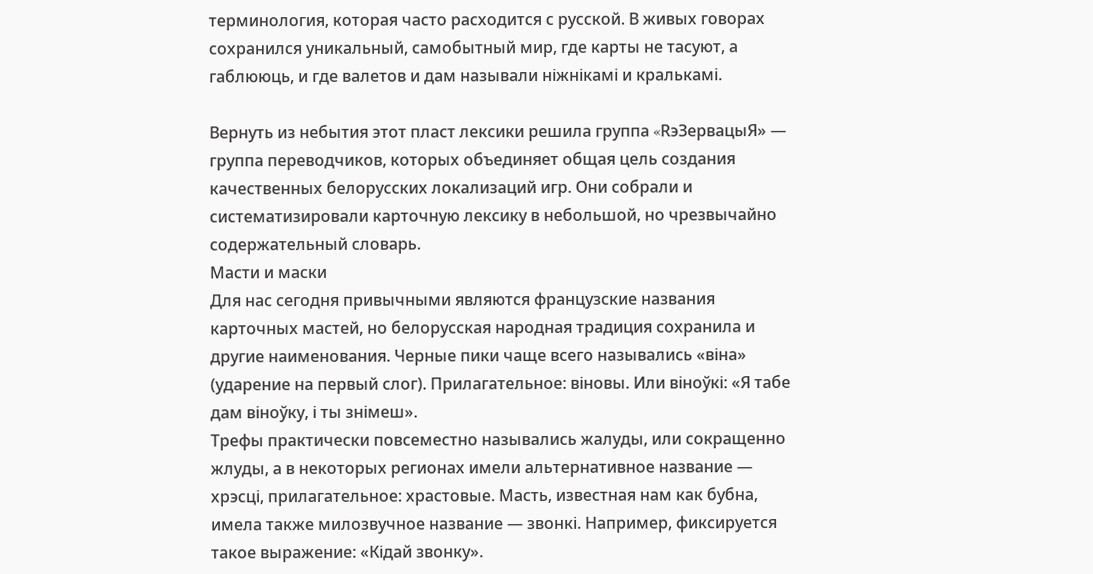терминология, которая часто расходится с русской. В живых говорах сохранился уникальный, самобытный мир, где карты не тасуют, а габлююць, и где валетов и дам называли ніжнікамі и кралькамі.

Вернуть из небытия этот пласт лексики решила группа «RэЗервацыЯ» — группа переводчиков, которых объединяет общая цель создания качественных белорусских локализаций игр. Они собрали и систематизировали карточную лексику в небольшой, но чрезвычайно содержательный словарь.
Масти и маски
Для нас сегодня привычными являются французские названия карточных мастей, но белорусская народная традиция сохранила и другие наименования. Черные пики чаще всего назывались «віна» (ударение на первый слог). Прилагательное: віновы. Или віноўкі: «Я табе дам віноўку, і ты знімеш».
Трефы практически повсеместно назывались жалуды, или сокращенно жлуды, а в некоторых регионах имели альтернативное название — хрэсці, прилагательное: храстовые. Масть, известная нам как бубна, имела также милозвучное название — звонкі. Например, фиксируется такое выражение: «Кідай звонку».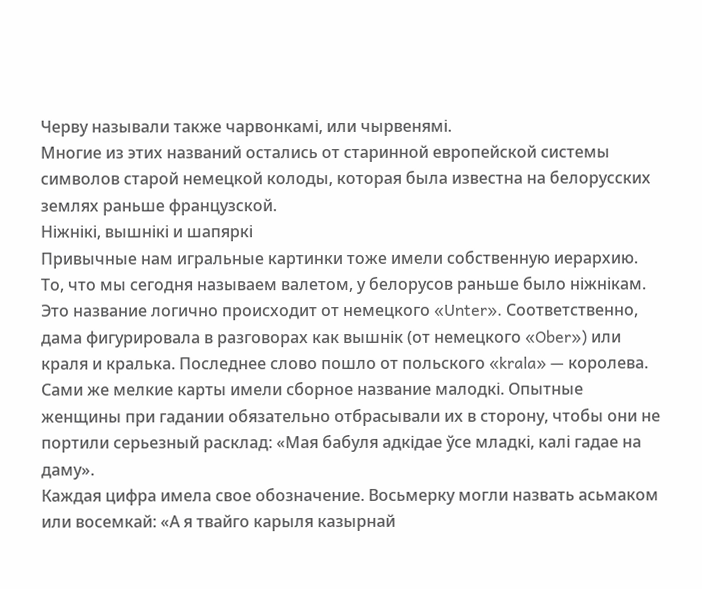Черву называли также чарвонкамі, или чырвенямі.
Многие из этих названий остались от старинной европейской системы символов старой немецкой колоды, которая была известна на белорусских землях раньше французской.
Ніжнікі, вышнікі и шапяркі
Привычные нам игральные картинки тоже имели собственную иерархию. То, что мы сегодня называем валетом, у белорусов раньше было ніжнікам. Это название логично происходит от немецкого «Unter». Соответственно, дама фигурировала в разговорах как вышнік (от немецкого «Ober») или краля и кралька. Последнее слово пошло от польского «krala» — королева.
Сами же мелкие карты имели сборное название малодкі. Опытные женщины при гадании обязательно отбрасывали их в сторону, чтобы они не портили серьезный расклад: «Мая бабуля адкідае ўсе младкі, калі гадае на даму».
Каждая цифра имела свое обозначение. Восьмерку могли назвать асьмаком или восемкай: «А я твайго карыля казырнай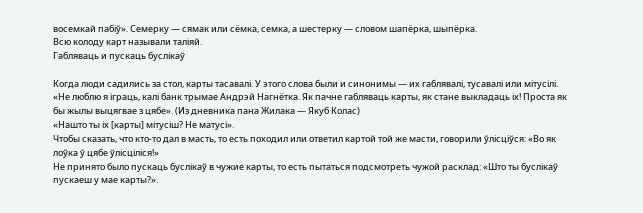восемкай пабіў». Семерку — сямак или сёмка, семка, а шестерку — словом шапёрка, шыпёрка.
Всю колоду карт называли таліяй.
Габляваць и пускаць буслікаў

Когда люди садились за стол, карты тасавалі. У этого слова были и синонимы — их габлявалі, тусавалі или мітусілі.
«Не люблю я іграць, калі банк трымае Андрэй Нагнётка. Як пачне габляваць карты, як стане выкладаць іх! Проста як бы жылы выцягвае з цябе». (Из дневника пана Жилака — Якуб Колас)
«Нашто ты іх [карты] мітусіш? Не матусі».
Чтобы сказать, что кто-то дал в масть, то есть походил или ответил картой той же масти, говорили ўлісціўся: «Во як лоўка ў цябе ўлісціліся!»
Не принято было пускаць буслікаў в чужие карты, то есть пытаться подсмотреть чужой расклад: «Што ты буслікаў пускаеш у мае карты?».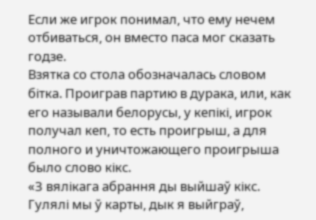Если же игрок понимал, что ему нечем отбиваться, он вместо паса мог сказать годзе.
Взятка со стола обозначалась словом бітка. Проиграв партию в дурака, или, как его называли белорусы, у кепікі, игрок получал кеп, то есть проигрыш, а для полного и уничтожающего проигрыша было слово кікс.
«З вялікага абрання ды выйшаў кікс. Гулялі мы ў карты, дык я выйграў,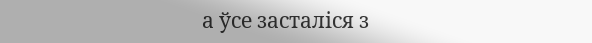а ўсе засталіся з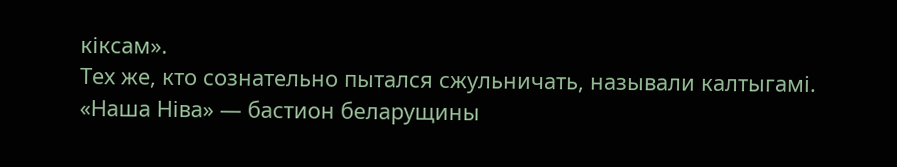кіксам».
Тех же, кто сознательно пытался сжульничать, называли калтыгамі.
«Наша Нiва» — бастион беларущины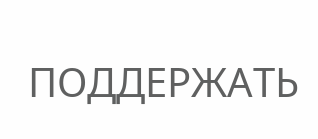ПОДДЕРЖАТЬ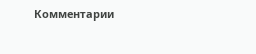Комментарии